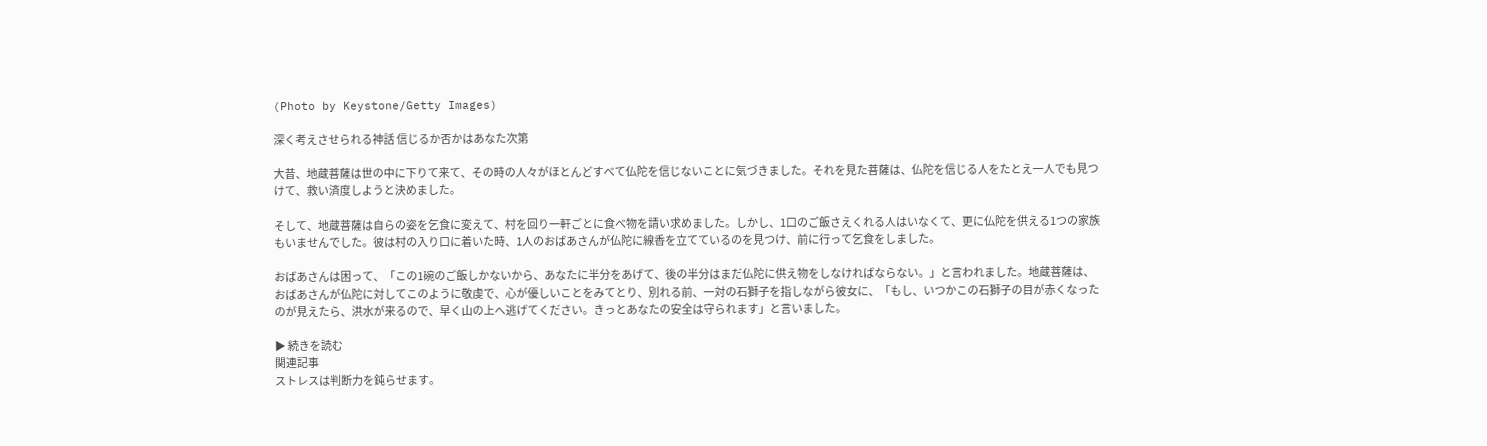(Photo by Keystone/Getty Images)

深く考えさせられる神話 信じるか否かはあなた次第

大昔、地蔵菩薩は世の中に下りて来て、その時の人々がほとんどすべて仏陀を信じないことに気づきました。それを見た菩薩は、仏陀を信じる人をたとえ一人でも見つけて、救い済度しようと決めました。

そして、地蔵菩薩は自らの姿を乞食に変えて、村を回り一軒ごとに食べ物を請い求めました。しかし、1口のご飯さえくれる人はいなくて、更に仏陀を供える1つの家族もいませんでした。彼は村の入り口に着いた時、1人のおばあさんが仏陀に線香を立てているのを見つけ、前に行って乞食をしました。

おばあさんは困って、「この1碗のご飯しかないから、あなたに半分をあげて、後の半分はまだ仏陀に供え物をしなければならない。」と言われました。地蔵菩薩は、おばあさんが仏陀に対してこのように敬虔で、心が優しいことをみてとり、別れる前、一対の石獅子を指しながら彼女に、「もし、いつかこの石獅子の目が赤くなったのが見えたら、洪水が来るので、早く山の上へ逃げてください。きっとあなたの安全は守られます」と言いました。

▶ 続きを読む
関連記事
ストレスは判断力を鈍らせます。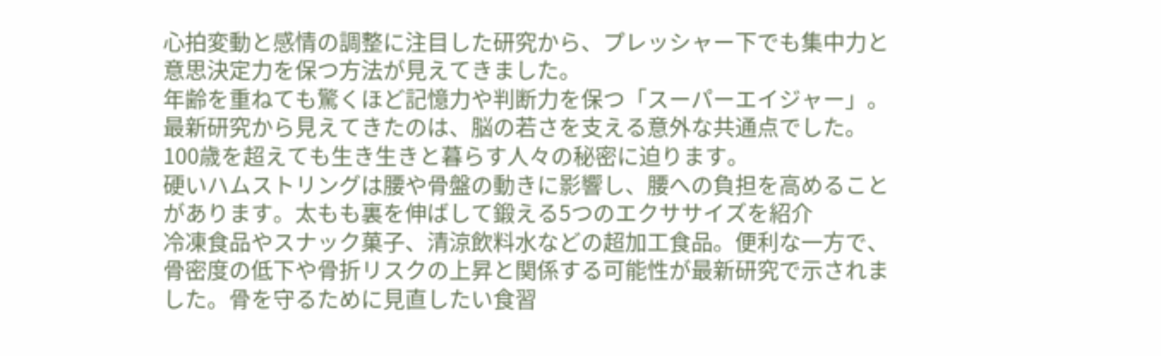心拍変動と感情の調整に注目した研究から、プレッシャー下でも集中力と意思決定力を保つ方法が見えてきました。
年齢を重ねても驚くほど記憶力や判断力を保つ「スーパーエイジャー」。最新研究から見えてきたのは、脳の若さを支える意外な共通点でした。100歳を超えても生き生きと暮らす人々の秘密に迫ります。
硬いハムストリングは腰や骨盤の動きに影響し、腰への負担を高めることがあります。太もも裏を伸ばして鍛える5つのエクササイズを紹介
冷凍食品やスナック菓子、清涼飲料水などの超加工食品。便利な一方で、骨密度の低下や骨折リスクの上昇と関係する可能性が最新研究で示されました。骨を守るために見直したい食習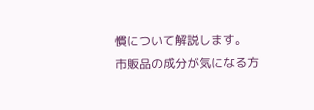慣について解説します。
市販品の成分が気になる方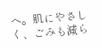へ。肌にやさしく、ごみも減ら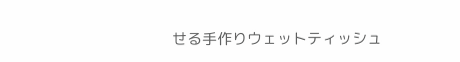せる手作りウェットティッシュ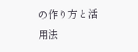の作り方と活用法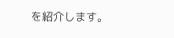を紹介します。